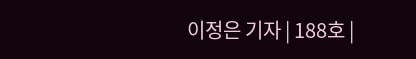이정은 기자 | 188호 |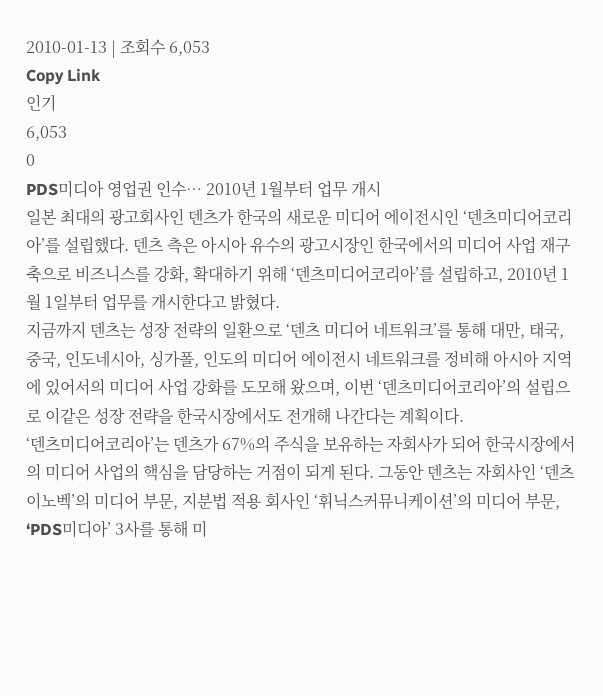2010-01-13 | 조회수 6,053
Copy Link
인기
6,053
0
PDS미디아 영업권 인수… 2010년 1월부터 업무 개시
일본 최대의 광고회사인 덴츠가 한국의 새로운 미디어 에이전시인 ‘덴츠미디어코리아’를 설립했다. 덴츠 측은 아시아 유수의 광고시장인 한국에서의 미디어 사업 재구축으로 비즈니스를 강화, 확대하기 위해 ‘덴츠미디어코리아’를 설립하고, 2010년 1월 1일부터 업무를 개시한다고 밝혔다.
지금까지 덴츠는 성장 전략의 일환으로 ‘덴츠 미디어 네트워크’를 통해 대만, 태국, 중국, 인도네시아, 싱가폴, 인도의 미디어 에이전시 네트워크를 정비해 아시아 지역에 있어서의 미디어 사업 강화를 도모해 왔으며, 이번 ‘덴츠미디어코리아’의 설립으로 이같은 성장 전략을 한국시장에서도 전개해 나간다는 계획이다.
‘덴츠미디어코리아’는 덴츠가 67%의 주식을 보유하는 자회사가 되어 한국시장에서의 미디어 사업의 핵심을 담당하는 거점이 되게 된다. 그동안 덴츠는 자회사인 ‘덴츠 이노벡’의 미디어 부문, 지분법 적용 회사인 ‘휘닉스커뮤니케이션’의 미디어 부문, ‘PDS미디아’ 3사를 통해 미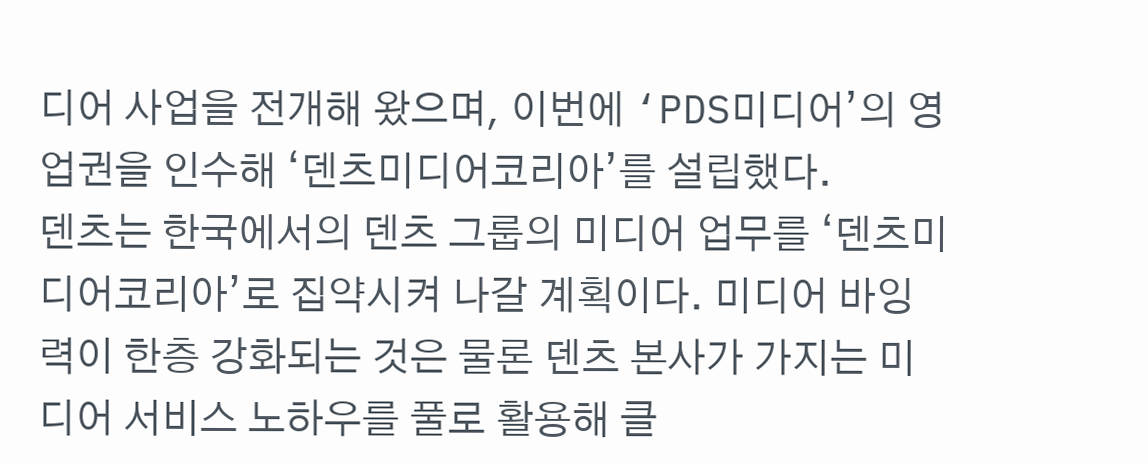디어 사업을 전개해 왔으며, 이번에 ‘PDS미디어’의 영업권을 인수해 ‘덴츠미디어코리아’를 설립했다.
덴츠는 한국에서의 덴츠 그룹의 미디어 업무를 ‘덴츠미디어코리아’로 집약시켜 나갈 계획이다. 미디어 바잉력이 한층 강화되는 것은 물론 덴츠 본사가 가지는 미디어 서비스 노하우를 풀로 활용해 클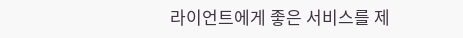라이언트에게 좋은 서비스를 제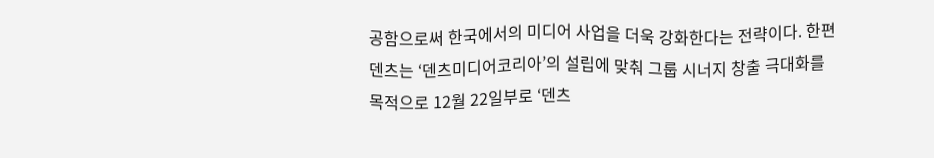공함으로써 한국에서의 미디어 사업을 더욱 강화한다는 전략이다. 한편 덴츠는 ‘덴츠미디어코리아’의 설립에 맞춰 그룹 시너지 창출 극대화를 목적으로 12월 22일부로 ‘덴츠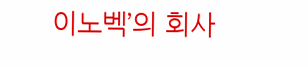이노벡’의 회사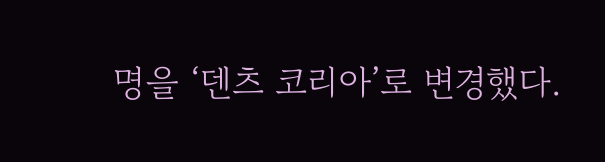명을 ‘덴츠 코리아’로 변경했다.